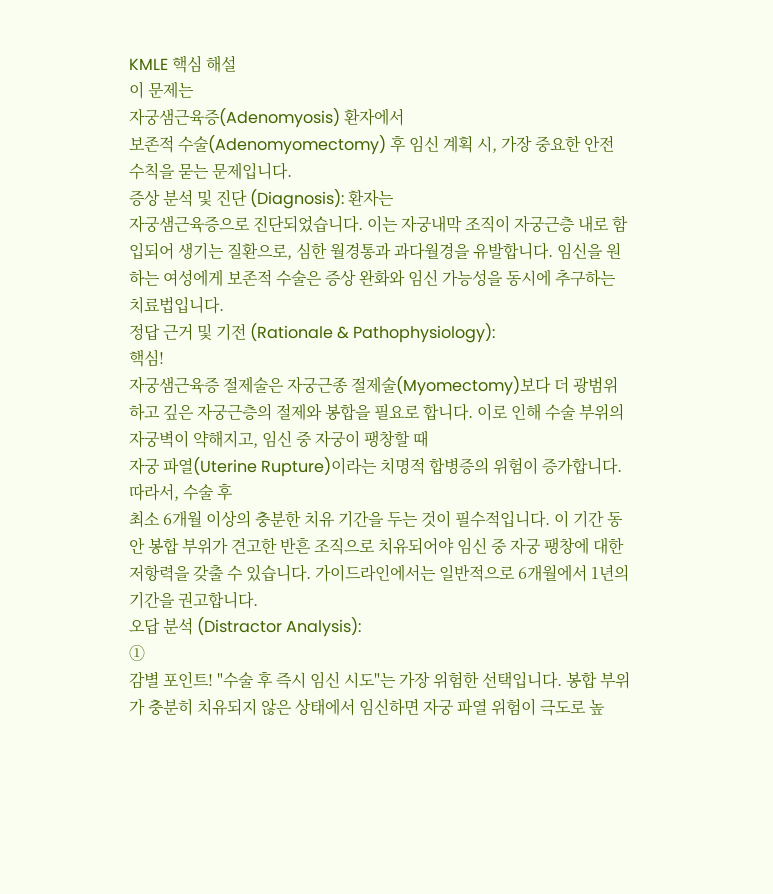KMLE 핵심 해설
이 문제는
자궁샘근육증(Adenomyosis) 환자에서
보존적 수술(Adenomyomectomy) 후 임신 계획 시, 가장 중요한 안전 수칙을 묻는 문제입니다.
증상 분석 및 진단 (Diagnosis): 환자는
자궁샘근육증으로 진단되었습니다. 이는 자궁내막 조직이 자궁근층 내로 함입되어 생기는 질환으로, 심한 월경통과 과다월경을 유발합니다. 임신을 원하는 여성에게 보존적 수술은 증상 완화와 임신 가능성을 동시에 추구하는 치료법입니다.
정답 근거 및 기전 (Rationale & Pathophysiology):
핵심!
자궁샘근육증 절제술은 자궁근종 절제술(Myomectomy)보다 더 광범위하고 깊은 자궁근층의 절제와 봉합을 필요로 합니다. 이로 인해 수술 부위의 자궁벽이 약해지고, 임신 중 자궁이 팽창할 때
자궁 파열(Uterine Rupture)이라는 치명적 합병증의 위험이 증가합니다.
따라서, 수술 후
최소 6개월 이상의 충분한 치유 기간을 두는 것이 필수적입니다. 이 기간 동안 봉합 부위가 견고한 반흔 조직으로 치유되어야 임신 중 자궁 팽창에 대한 저항력을 갖출 수 있습니다. 가이드라인에서는 일반적으로 6개월에서 1년의 기간을 권고합니다.
오답 분석 (Distractor Analysis):
①
감별 포인트! "수술 후 즉시 임신 시도"는 가장 위험한 선택입니다. 봉합 부위가 충분히 치유되지 않은 상태에서 임신하면 자궁 파열 위험이 극도로 높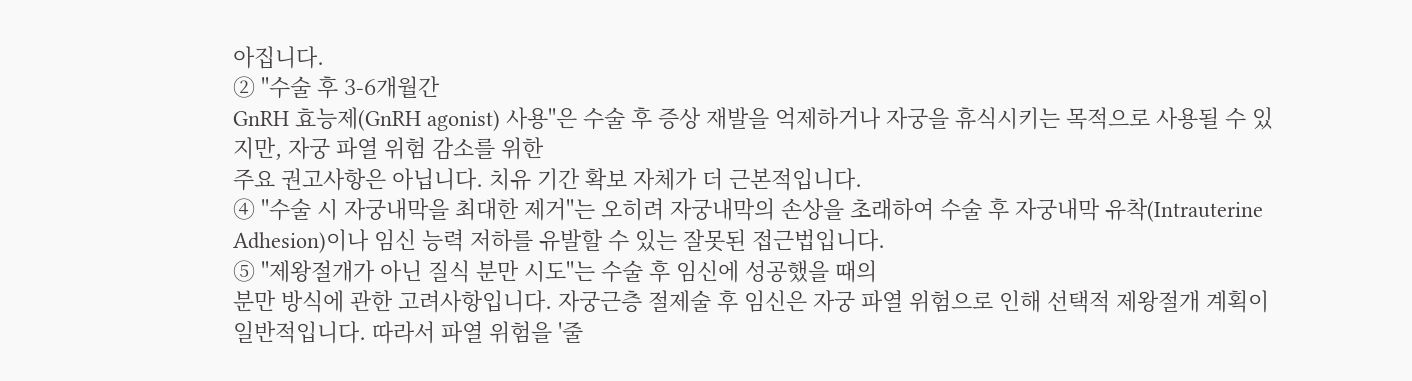아집니다.
② "수술 후 3-6개월간
GnRH 효능제(GnRH agonist) 사용"은 수술 후 증상 재발을 억제하거나 자궁을 휴식시키는 목적으로 사용될 수 있지만, 자궁 파열 위험 감소를 위한
주요 권고사항은 아닙니다. 치유 기간 확보 자체가 더 근본적입니다.
④ "수술 시 자궁내막을 최대한 제거"는 오히려 자궁내막의 손상을 초래하여 수술 후 자궁내막 유착(Intrauterine Adhesion)이나 임신 능력 저하를 유발할 수 있는 잘못된 접근법입니다.
⑤ "제왕절개가 아닌 질식 분만 시도"는 수술 후 임신에 성공했을 때의
분만 방식에 관한 고려사항입니다. 자궁근층 절제술 후 임신은 자궁 파열 위험으로 인해 선택적 제왕절개 계획이 일반적입니다. 따라서 파열 위험을 '줄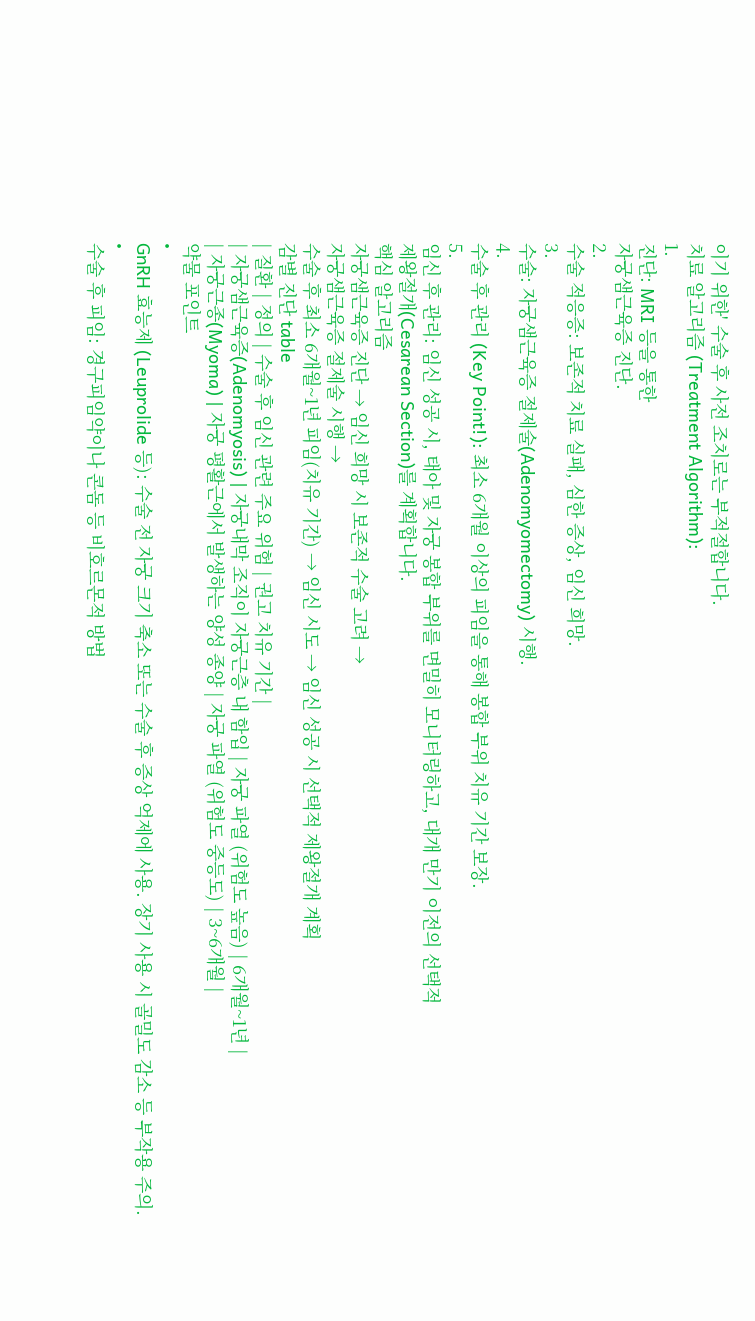이기 위한' 수술 후 사전 조치로는 부적절합니다.
치료 알고리즘 (Treatment Algorithm):
1.
진단: MRI 등을 통한
자궁샘근육증 진단.
2.
수술 적응증: 보존적 치료 실패, 심한 증상, 임신 희망.
3.
수술: 자궁샘근육증 절제술(Adenomyomectomy) 시행.
4.
수술 후 관리 (Key Point!): 최소 6개월 이상의 피임을 통해 봉합 부위 치유 기간 보장.
5.
임신 후 관리: 임신 성공 시, 태아 및 자궁 봉합 부위를 면밀히 모니터링하고, 대개 만기 이전의 선택적
제왕절개(Cesarean Section)를 계획합니다.
핵심 알고리즘
자궁샘근육증 진단 → 임신 희망 시 보존적 수술 고려 →
자궁샘근육증 절제술 시행 →
수술 후 최소 6개월~1년 피임(치유 기간) → 임신 시도 → 임신 성공 시 선택적 제왕절개 계획
감별 진단 table
| 질환 | 정의 | 수술 후 임신 관련 주요 위험 | 권고 치유 기간 |
| 자궁샘근육증(Adenomyosis) | 자궁내막 조직이 자궁근층 내 함입 | 자궁 파열 (위험도 높음) | 6개월~1년 |
| 자궁근종(Myoma) | 자궁 평활근에서 발생하는 양성 종양 | 자궁 파열 (위험도 중등도) | 3~6개월 |
약물 포인트
•
GnRH 효능제 (Leuprolide 등): 수술 전 자궁 크기 축소 또는 수술 후 증상 억제에 사용. 장기 사용 시 골밀도 감소 등 부작용 주의.
•
수술 후 피임: 경구피임약이나 콘돔 등 비호르몬적 방법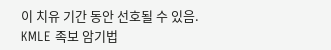이 치유 기간 동안 선호될 수 있음.
KMLE 족보 암기법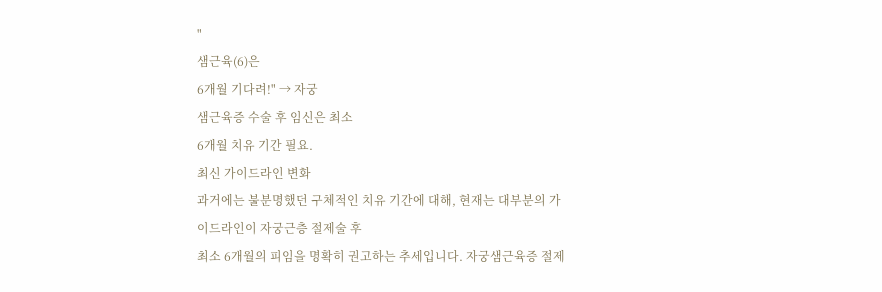"
샘근육(6)은
6개월 기다려!" → 자궁
샘근육증 수술 후 임신은 최소
6개월 치유 기간 필요.
최신 가이드라인 변화
과거에는 불분명했던 구체적인 치유 기간에 대해, 현재는 대부분의 가이드라인이 자궁근층 절제술 후
최소 6개월의 피임을 명확히 권고하는 추세입니다. 자궁샘근육증 절제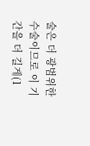술은 더 광범위한 수술이므로 이 기간을 더 길게(1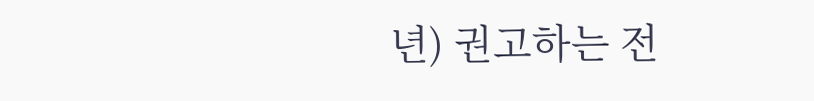년) 권고하는 전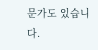문가도 있습니다.